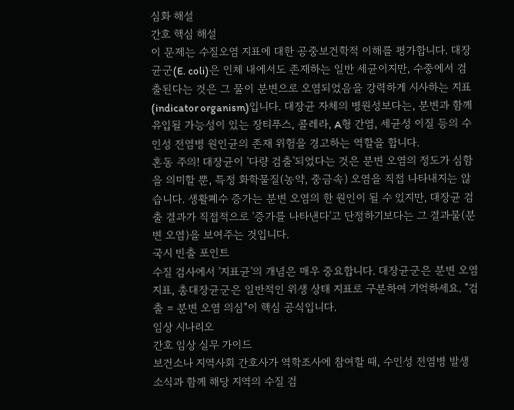심화 해설
간호 핵심 해설
이 문제는 수질오염 지표에 대한 공중보건학적 이해를 평가합니다. 대장균군(E. coli)은 인체 내에서도 존재하는 일반 세균이지만, 수중에서 검출된다는 것은 그 물이 분변으로 오염되었음을 강력하게 시사하는 지표(indicator organism)입니다. 대장균 자체의 병원성보다는, 분변과 함께 유입될 가능성이 있는 장티푸스, 콜레라, A형 간염, 세균성 이질 등의 수인성 전염병 원인균의 존재 위험을 경고하는 역할을 합니다.
혼동 주의! 대장균이 '다량 검출'되었다는 것은 분변 오염의 정도가 심함을 의미할 뿐, 특정 화학물질(농약, 중금속) 오염을 직접 나타내지는 않습니다. 생활폐수 증가는 분변 오염의 한 원인이 될 수 있지만, 대장균 검출 결과가 직접적으로 '증가를 나타낸다'고 단정하기보다는 그 결과물(분변 오염)을 보여주는 것입니다.
국시 빈출 포인트
수질 검사에서 '지표균'의 개념은 매우 중요합니다. 대장균군은 분변 오염 지표, 총대장균군은 일반적인 위생 상태 지표로 구분하여 기억하세요. "검출 = 분변 오염 의심"이 핵심 공식입니다.
임상 시나리오
간호 임상 실무 가이드
보건소나 지역사회 간호사가 역학조사에 참여할 때, 수인성 전염병 발생 소식과 함께 해당 지역의 수질 검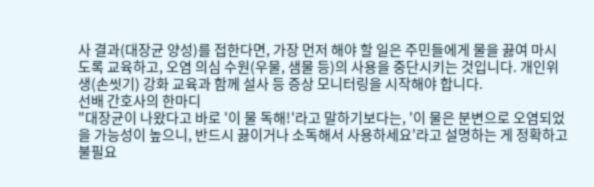사 결과(대장균 양성)를 접한다면, 가장 먼저 해야 할 일은 주민들에게 물을 끓여 마시도록 교육하고, 오염 의심 수원(우물, 샘물 등)의 사용을 중단시키는 것입니다. 개인위생(손씻기) 강화 교육과 함께 설사 등 증상 모니터링을 시작해야 합니다.
선배 간호사의 한마디
"대장균이 나왔다고 바로 '이 물 독해!'라고 말하기보다는, '이 물은 분변으로 오염되었을 가능성이 높으니, 반드시 끓이거나 소독해서 사용하세요'라고 설명하는 게 정확하고 불필요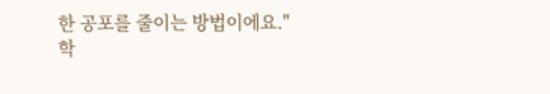한 공포를 줄이는 방법이에요."
학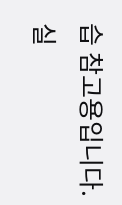습 참고용입니다. 실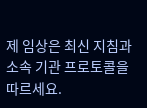제 임상은 최신 지침과 소속 기관 프로토콜을 따르세요.